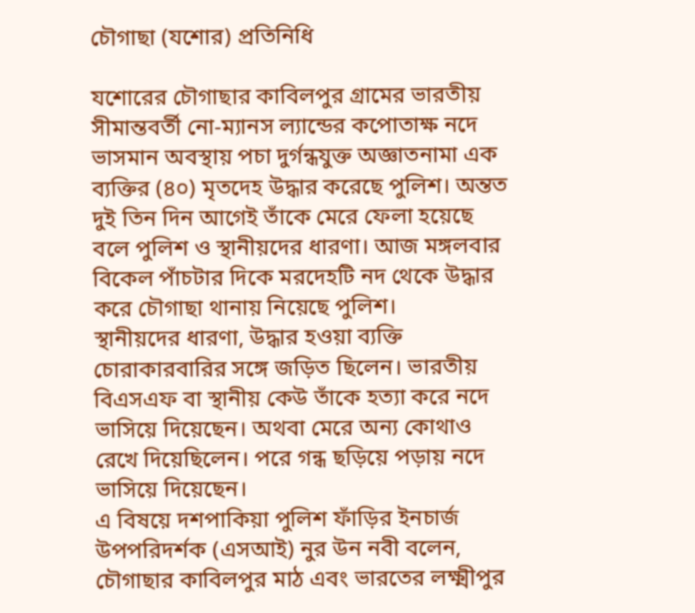চৌগাছা (যশোর) প্রতিনিধি

যশোরের চৌগাছার কাবিলপুর গ্রামের ভারতীয় সীমান্তবর্তী নো-ম্যানস ল্যান্ডের কপোতাক্ষ নদে ভাসমান অবস্থায় পচা দুর্গন্ধযুক্ত অজ্ঞাতনামা এক ব্যক্তির (৪০) মৃতদেহ উদ্ধার করেছে পুলিশ। অন্তত দুই তিন দিন আগেই তাঁকে মেরে ফেলা হয়েছে বলে পুলিশ ও স্থানীয়দের ধারণা। আজ মঙ্গলবার বিকেল পাঁচটার দিকে মরদেহটি নদ থেকে উদ্ধার করে চৌগাছা থানায় নিয়েছে পুলিশ।
স্থানীয়দের ধারণা, উদ্ধার হওয়া ব্যক্তি চোরাকারবারির সঙ্গে জড়িত ছিলেন। ভারতীয় বিএসএফ বা স্থানীয় কেউ তাঁকে হত্যা করে নদে ভাসিয়ে দিয়েছেন। অথবা মেরে অন্য কোথাও রেখে দিয়েছিলেন। পরে গন্ধ ছড়িয়ে পড়ায় নদে ভাসিয়ে দিয়েছেন।
এ বিষয়ে দশপাকিয়া পুলিশ ফাঁড়ির ইনচার্জ উপপরিদর্শক (এসআই) নুর উন নবী বলেন, চৌগাছার কাবিলপুর মাঠ এবং ভারতের লক্ষ্মীপুর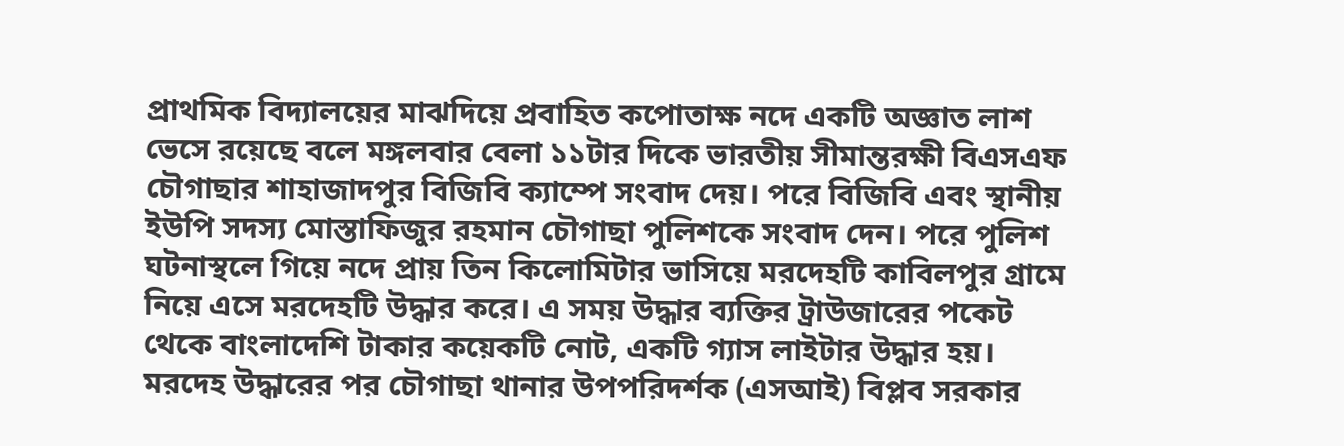প্রাথমিক বিদ্যালয়ের মাঝদিয়ে প্রবাহিত কপোতাক্ষ নদে একটি অজ্ঞাত লাশ ভেসে রয়েছে বলে মঙ্গলবার বেলা ১১টার দিকে ভারতীয় সীমান্তরক্ষী বিএসএফ চৌগাছার শাহাজাদপুর বিজিবি ক্যাম্পে সংবাদ দেয়। পরে বিজিবি এবং স্থানীয় ইউপি সদস্য মোস্তাফিজুর রহমান চৌগাছা পুলিশকে সংবাদ দেন। পরে পুলিশ ঘটনাস্থলে গিয়ে নদে প্রায় তিন কিলোমিটার ভাসিয়ে মরদেহটি কাবিলপুর গ্রামে নিয়ে এসে মরদেহটি উদ্ধার করে। এ সময় উদ্ধার ব্যক্তির ট্রাউজারের পকেট থেকে বাংলাদেশি টাকার কয়েকটি নোট, একটি গ্যাস লাইটার উদ্ধার হয়।
মরদেহ উদ্ধারের পর চৌগাছা থানার উপপরিদর্শক (এসআই) বিপ্লব সরকার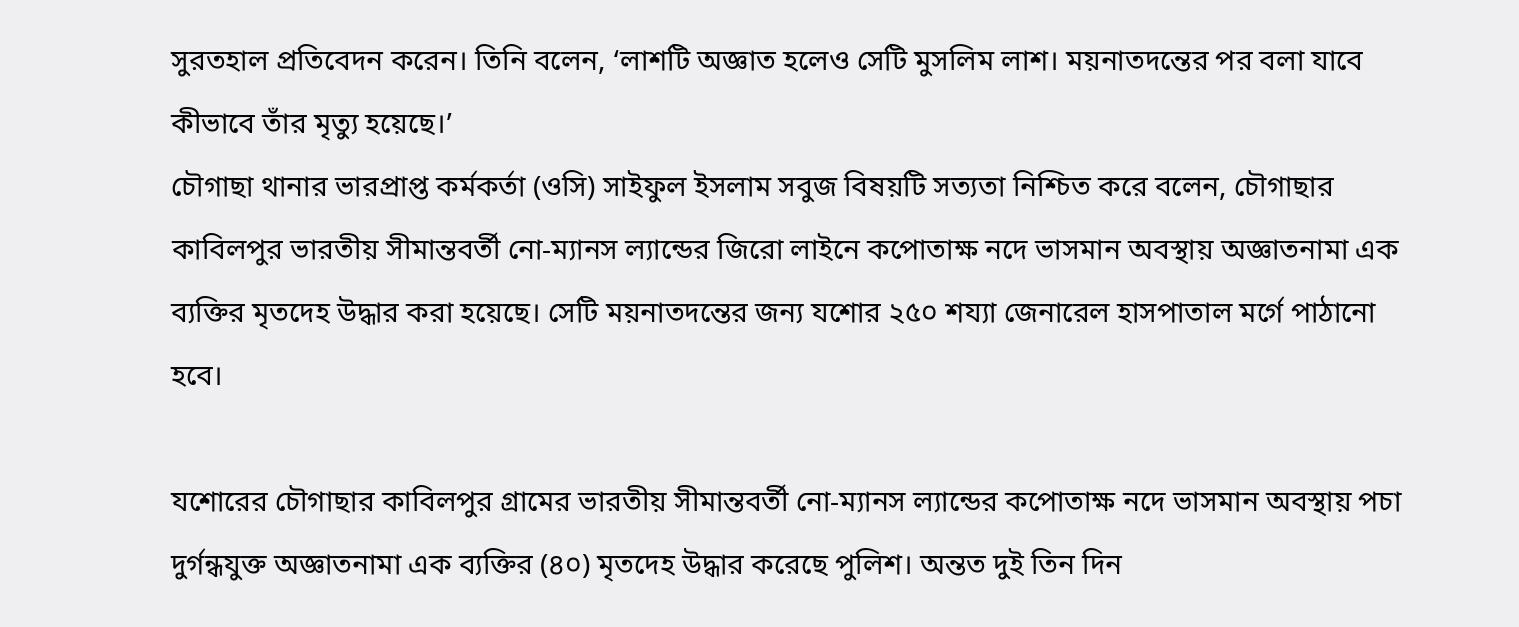সুরতহাল প্রতিবেদন করেন। তিনি বলেন, ‘লাশটি অজ্ঞাত হলেও সেটি মুসলিম লাশ। ময়নাতদন্তের পর বলা যাবে কীভাবে তাঁর মৃত্যু হয়েছে।’
চৌগাছা থানার ভারপ্রাপ্ত কর্মকর্তা (ওসি) সাইফুল ইসলাম সবুজ বিষয়টি সত্যতা নিশ্চিত করে বলেন, চৌগাছার কাবিলপুর ভারতীয় সীমান্তবর্তী নো-ম্যানস ল্যান্ডের জিরো লাইনে কপোতাক্ষ নদে ভাসমান অবস্থায় অজ্ঞাতনামা এক ব্যক্তির মৃতদেহ উদ্ধার করা হয়েছে। সেটি ময়নাতদন্তের জন্য যশোর ২৫০ শয্যা জেনারেল হাসপাতাল মর্গে পাঠানো হবে।

যশোরের চৌগাছার কাবিলপুর গ্রামের ভারতীয় সীমান্তবর্তী নো-ম্যানস ল্যান্ডের কপোতাক্ষ নদে ভাসমান অবস্থায় পচা দুর্গন্ধযুক্ত অজ্ঞাতনামা এক ব্যক্তির (৪০) মৃতদেহ উদ্ধার করেছে পুলিশ। অন্তত দুই তিন দিন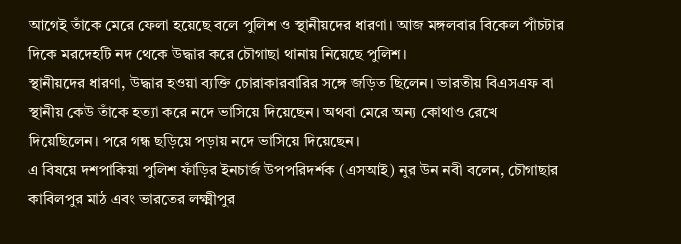আগেই তাঁকে মেরে ফেলা হয়েছে বলে পুলিশ ও স্থানীয়দের ধারণা। আজ মঙ্গলবার বিকেল পাঁচটার দিকে মরদেহটি নদ থেকে উদ্ধার করে চৌগাছা থানায় নিয়েছে পুলিশ।
স্থানীয়দের ধারণা, উদ্ধার হওয়া ব্যক্তি চোরাকারবারির সঙ্গে জড়িত ছিলেন। ভারতীয় বিএসএফ বা স্থানীয় কেউ তাঁকে হত্যা করে নদে ভাসিয়ে দিয়েছেন। অথবা মেরে অন্য কোথাও রেখে দিয়েছিলেন। পরে গন্ধ ছড়িয়ে পড়ায় নদে ভাসিয়ে দিয়েছেন।
এ বিষয়ে দশপাকিয়া পুলিশ ফাঁড়ির ইনচার্জ উপপরিদর্শক (এসআই) নুর উন নবী বলেন, চৌগাছার কাবিলপুর মাঠ এবং ভারতের লক্ষ্মীপুর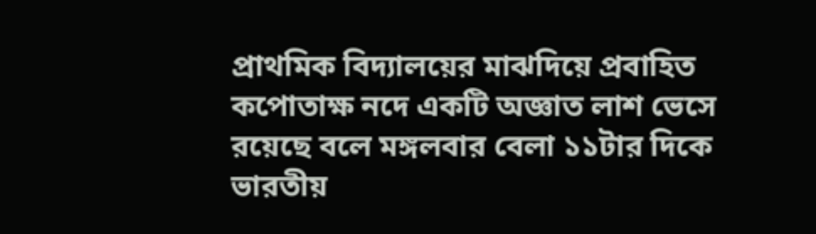প্রাথমিক বিদ্যালয়ের মাঝদিয়ে প্রবাহিত কপোতাক্ষ নদে একটি অজ্ঞাত লাশ ভেসে রয়েছে বলে মঙ্গলবার বেলা ১১টার দিকে ভারতীয়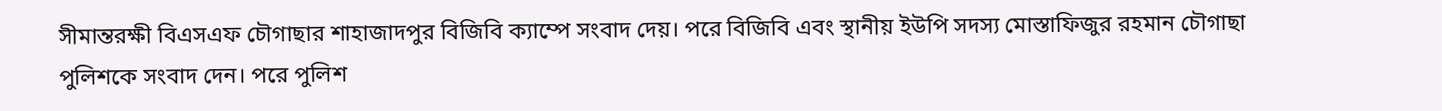সীমান্তরক্ষী বিএসএফ চৌগাছার শাহাজাদপুর বিজিবি ক্যাম্পে সংবাদ দেয়। পরে বিজিবি এবং স্থানীয় ইউপি সদস্য মোস্তাফিজুর রহমান চৌগাছা পুলিশকে সংবাদ দেন। পরে পুলিশ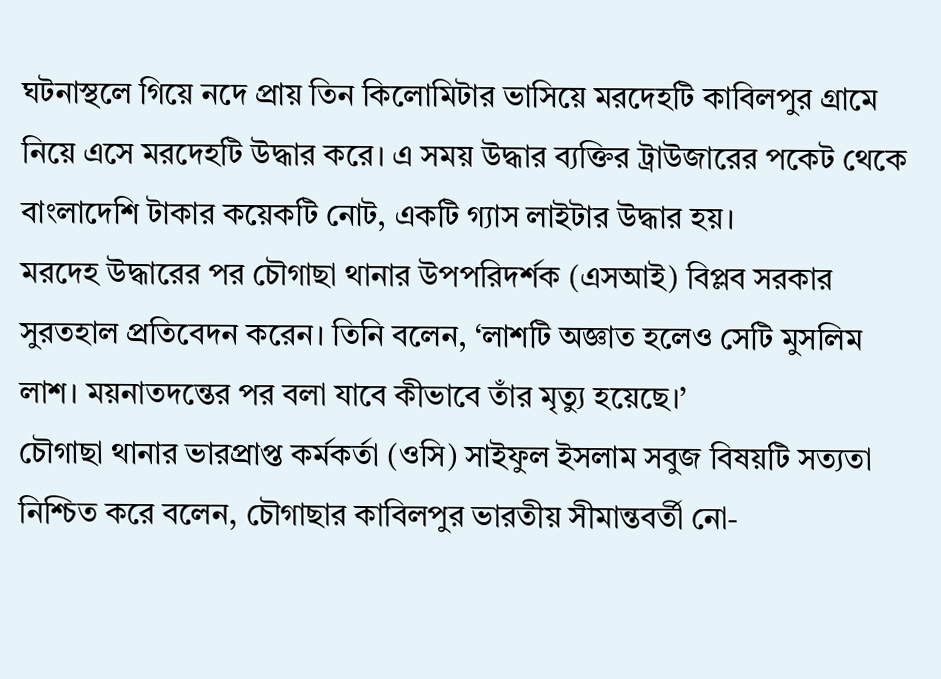ঘটনাস্থলে গিয়ে নদে প্রায় তিন কিলোমিটার ভাসিয়ে মরদেহটি কাবিলপুর গ্রামে নিয়ে এসে মরদেহটি উদ্ধার করে। এ সময় উদ্ধার ব্যক্তির ট্রাউজারের পকেট থেকে বাংলাদেশি টাকার কয়েকটি নোট, একটি গ্যাস লাইটার উদ্ধার হয়।
মরদেহ উদ্ধারের পর চৌগাছা থানার উপপরিদর্শক (এসআই) বিপ্লব সরকার সুরতহাল প্রতিবেদন করেন। তিনি বলেন, ‘লাশটি অজ্ঞাত হলেও সেটি মুসলিম লাশ। ময়নাতদন্তের পর বলা যাবে কীভাবে তাঁর মৃত্যু হয়েছে।’
চৌগাছা থানার ভারপ্রাপ্ত কর্মকর্তা (ওসি) সাইফুল ইসলাম সবুজ বিষয়টি সত্যতা নিশ্চিত করে বলেন, চৌগাছার কাবিলপুর ভারতীয় সীমান্তবর্তী নো-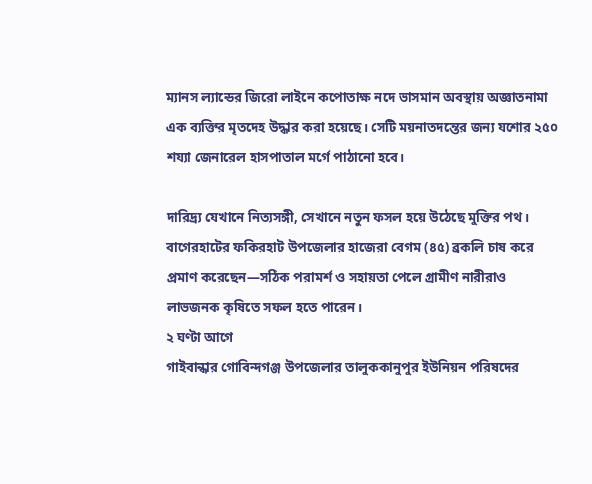ম্যানস ল্যান্ডের জিরো লাইনে কপোতাক্ষ নদে ভাসমান অবস্থায় অজ্ঞাতনামা এক ব্যক্তির মৃতদেহ উদ্ধার করা হয়েছে। সেটি ময়নাতদন্তের জন্য যশোর ২৫০ শয্যা জেনারেল হাসপাতাল মর্গে পাঠানো হবে।

দারিদ্র্য যেখানে নিত্যসঙ্গী, সেখানে নতুন ফসল হয়ে উঠেছে মুক্তির পথ। বাগেরহাটের ফকিরহাট উপজেলার হাজেরা বেগম (৪৫) ব্রকলি চাষ করে প্রমাণ করেছেন—সঠিক পরামর্শ ও সহায়তা পেলে গ্রামীণ নারীরাও লাভজনক কৃষিতে সফল হতে পারেন।
২ ঘণ্টা আগে
গাইবান্ধার গোবিন্দগঞ্জ উপজেলার তালুককানুপুর ইউনিয়ন পরিষদের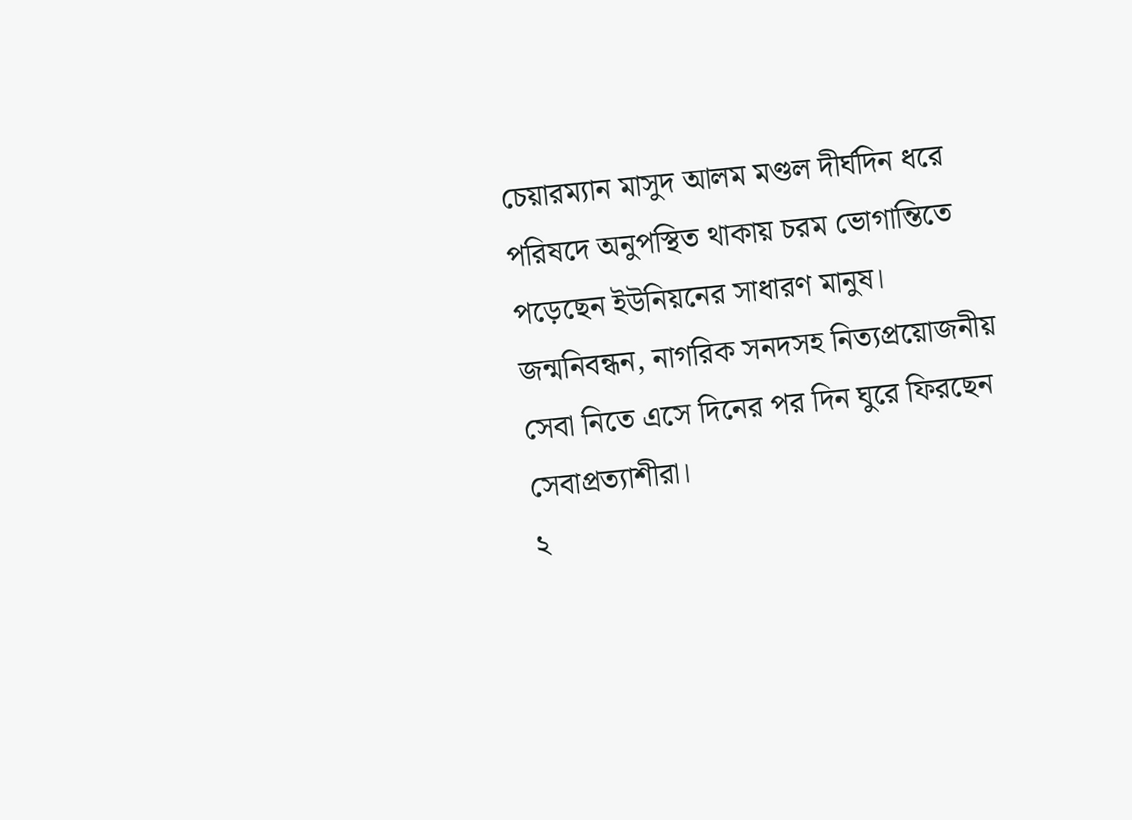চেয়ারম্যান মাসুদ আলম মণ্ডল দীর্ঘদিন ধরে পরিষদে অনুপস্থিত থাকায় চরম ভোগান্তিতে পড়েছেন ইউনিয়নের সাধারণ মানুষ। জন্মনিবন্ধন, নাগরিক সনদসহ নিত্যপ্রয়োজনীয় সেবা নিতে এসে দিনের পর দিন ঘুরে ফিরছেন সেবাপ্রত্যাশীরা।
২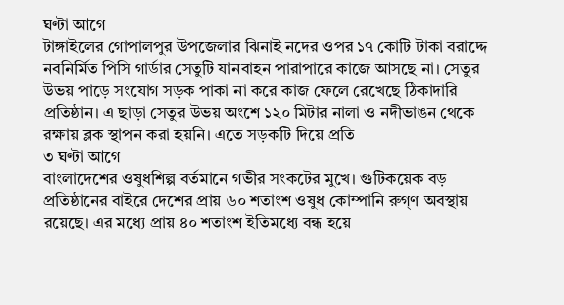ঘণ্টা আগে
টাঙ্গাইলের গোপালপুর উপজেলার ঝিনাই নদের ওপর ১৭ কোটি টাকা বরাদ্দে নবনির্মিত পিসি গার্ডার সেতুটি যানবাহন পারাপারে কাজে আসছে না। সেতুর উভয় পাড়ে সংযোগ সড়ক পাকা না করে কাজ ফেলে রেখেছে ঠিকাদারি প্রতিষ্ঠান। এ ছাড়া সেতুর উভয় অংশে ১২০ মিটার নালা ও নদীভাঙন থেকে রক্ষায় ব্লক স্থাপন করা হয়নি। এতে সড়কটি দিয়ে প্রতি
৩ ঘণ্টা আগে
বাংলাদেশের ওষুধশিল্প বর্তমানে গভীর সংকটের মুখে। গুটিকয়েক বড় প্রতিষ্ঠানের বাইরে দেশের প্রায় ৬০ শতাংশ ওষুধ কোম্পানি রুগ্ণ অবস্থায় রয়েছে। এর মধ্যে প্রায় ৪০ শতাংশ ইতিমধ্যে বন্ধ হয়ে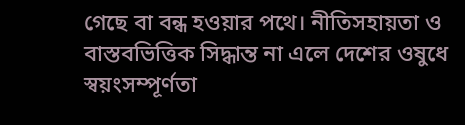গেছে বা বন্ধ হওয়ার পথে। নীতিসহায়তা ও বাস্তবভিত্তিক সিদ্ধান্ত না এলে দেশের ওষুধে স্বয়ংসম্পূর্ণতা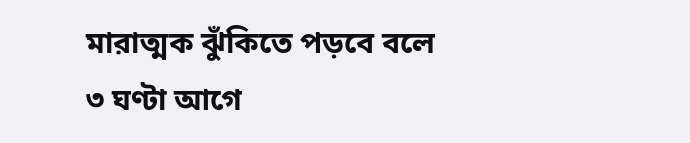মারাত্মক ঝুঁকিতে পড়বে বলে
৩ ঘণ্টা আগে